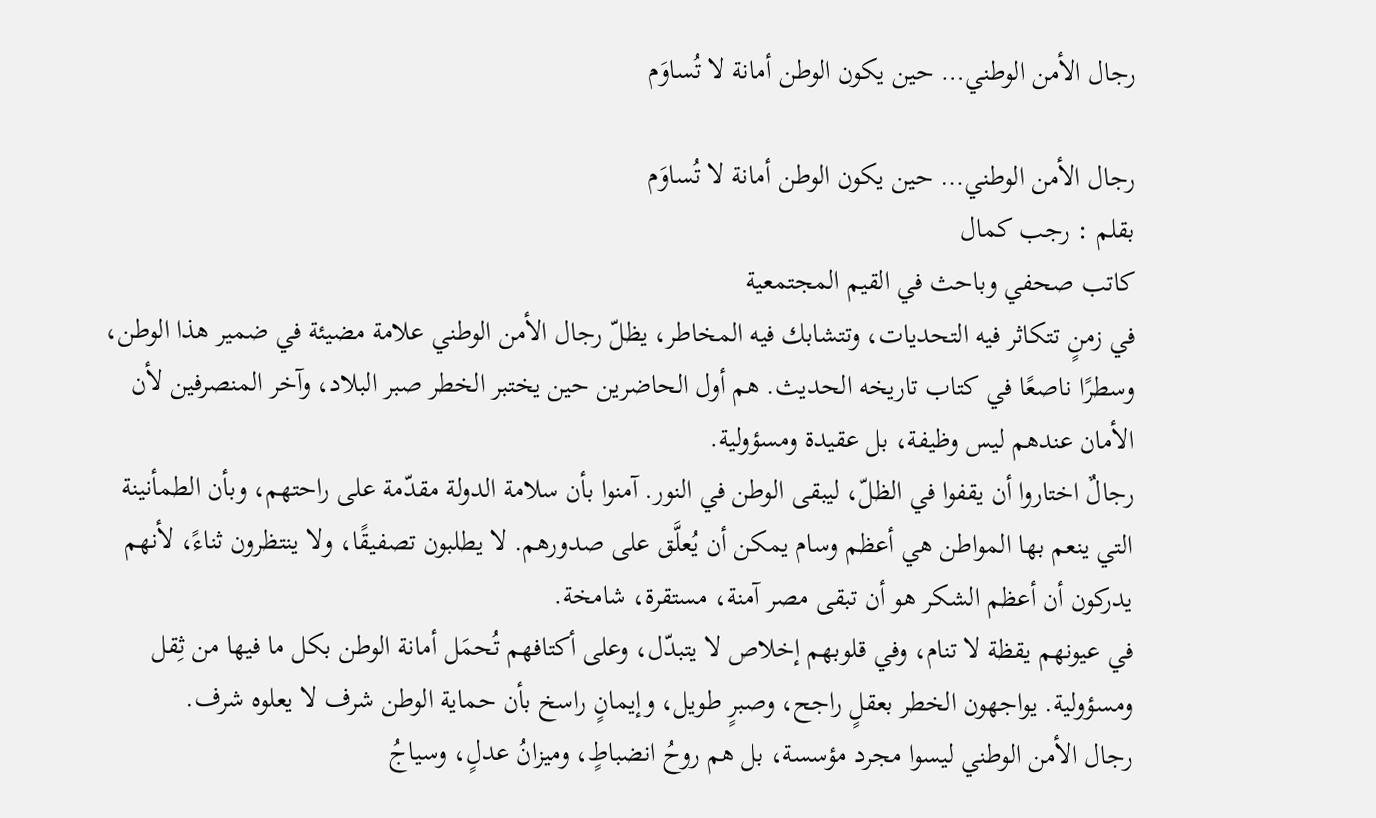رجال الأمن الوطني… حين يكون الوطن أمانة لا تُساوَم

رجال الأمن الوطني… حين يكون الوطن أمانة لا تُساوَم
بقلم : رجب كمال
كاتب صحفي وباحث في القيم المجتمعية
في زمنٍ تتكاثر فيه التحديات، وتتشابك فيه المخاطر، يظلّ رجال الأمن الوطني علامة مضيئة في ضمير هذا الوطن، وسطرًا ناصعًا في كتاب تاريخه الحديث. هم أول الحاضرين حين يختبر الخطر صبر البلاد، وآخر المنصرفين لأن الأمان عندهم ليس وظيفة، بل عقيدة ومسؤولية.
رجالٌ اختاروا أن يقفوا في الظلّ، ليبقى الوطن في النور. آمنوا بأن سلامة الدولة مقدّمة على راحتهم، وبأن الطمأنينة التي ينعم بها المواطن هي أعظم وسام يمكن أن يُعلَّق على صدورهم. لا يطلبون تصفيقًا، ولا ينتظرون ثناءً، لأنهم يدركون أن أعظم الشكر هو أن تبقى مصر آمنة، مستقرة، شامخة.
في عيونهم يقظة لا تنام، وفي قلوبهم إخلاص لا يتبدّل، وعلى أكتافهم تُحمَل أمانة الوطن بكل ما فيها من ثِقل ومسؤولية. يواجهون الخطر بعقلٍ راجح، وصبرٍ طويل، وإيمانٍ راسخ بأن حماية الوطن شرف لا يعلوه شرف.
رجال الأمن الوطني ليسوا مجرد مؤسسة، بل هم روحُ انضباطٍ، وميزانُ عدلٍ، وسياجُ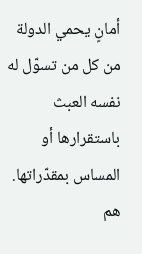أمانٍ يحمي الدولة من كل من تسوّل له نفسه العبث باستقرارها أو المساس بمقدّراتها. هم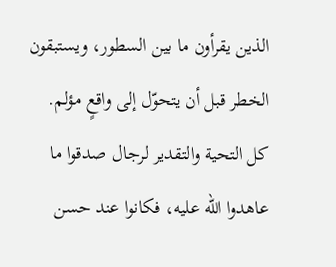الذين يقرأون ما بين السطور، ويستبقون الخطر قبل أن يتحوّل إلى واقعٍ مؤلم.
كل التحية والتقدير لرجال صدقوا ما عاهدوا الله عليه، فكانوا عند حسن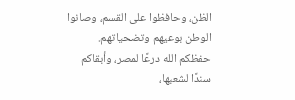الظن، وحافظوا على القسم، وصانوا الوطن بوعيهم وتضحياتهم. حفظكم الله درعًا لمصر، وأبقاكم سندًا لشعبها،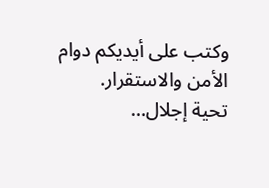وكتب على أيديكم دوام الأمن والاستقرار.
تحية إجلال…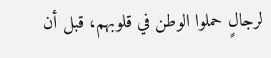لرجالٍ حملوا الوطن في قلوبهم، قبل أن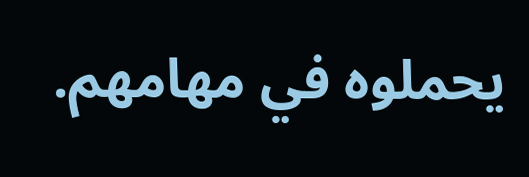يحملوه في مهامهم.